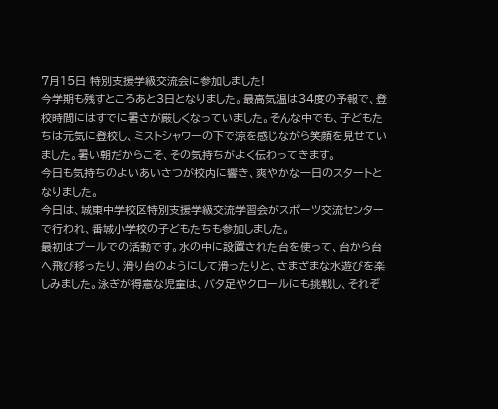7月15日 特別支援学級交流会に参加しました!
今学期も残すところあと3日となりました。最高気温は34度の予報で、登校時間にはすでに暑さが厳しくなっていました。そんな中でも、子どもたちは元気に登校し、ミストシャワーの下で涼を感じながら笑顔を見せていました。暑い朝だからこそ、その気持ちがよく伝わってきます。
今日も気持ちのよいあいさつが校内に響き、爽やかな一日のスタートとなりました。
今日は、城東中学校区特別支援学級交流学習会がスポーツ交流センターで行われ、番城小学校の子どもたちも参加しました。
最初はプールでの活動です。水の中に設置された台を使って、台から台へ飛び移ったり、滑り台のようにして滑ったりと、さまざまな水遊びを楽しみました。泳ぎが得意な児童は、バタ足やクロールにも挑戦し、それぞ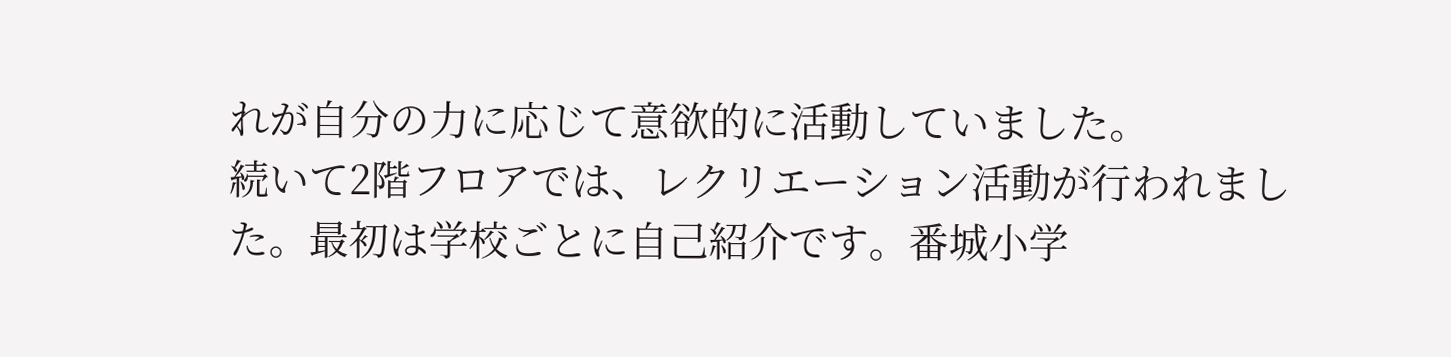れが自分の力に応じて意欲的に活動していました。
続いて2階フロアでは、レクリエーション活動が行われました。最初は学校ごとに自己紹介です。番城小学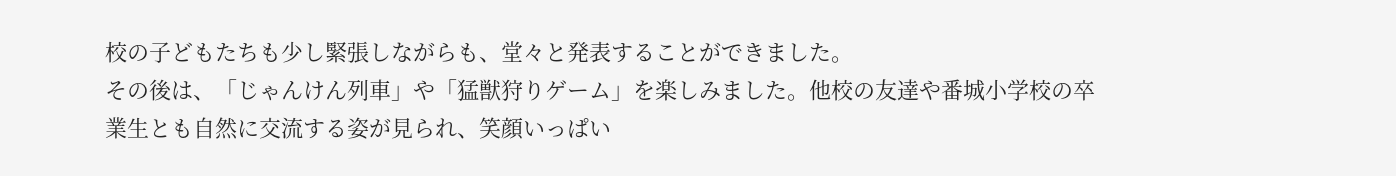校の子どもたちも少し緊張しながらも、堂々と発表することができました。
その後は、「じゃんけん列車」や「猛獣狩りゲーム」を楽しみました。他校の友達や番城小学校の卒業生とも自然に交流する姿が見られ、笑顔いっぱい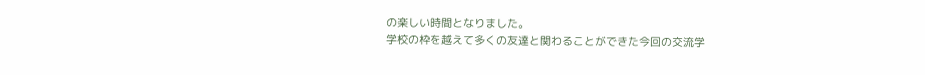の楽しい時間となりました。
学校の枠を越えて多くの友達と関わることができた今回の交流学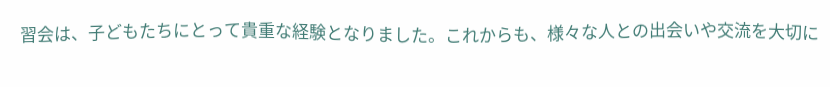習会は、子どもたちにとって貴重な経験となりました。これからも、様々な人との出会いや交流を大切に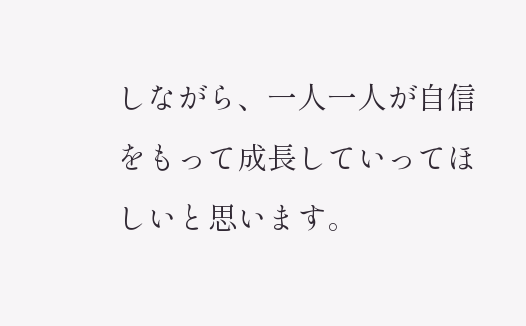しながら、一人一人が自信をもって成長していってほしいと思います。